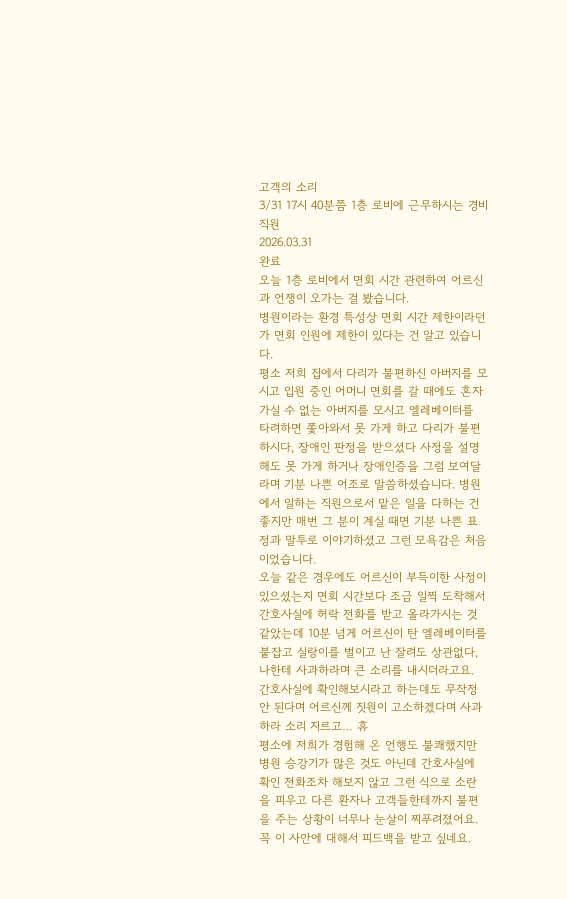고객의 소리
3/31 17시 40분쯤 1층 로비에 근무하시는 경비직원
2026.03.31
완료
오늘 1층 로비에서 면회 시간 관련하여 어르신과 언쟁이 오가는 걸 봤습니다.
병원이라는 환경 특성상 면회 시간 제한이라던가 면회 인원에 제한이 있다는 건 알고 있습니다.
평소 저희 집에서 다리가 불편하신 아버지를 모시고 입원 중인 어머니 면회를 갈 때에도 혼자 가실 수 없는 아버지를 모시고 엘레베이터를 타려하면 쫓아와서 못 가게 하고 다리가 불편하시다, 장애인 판정을 받으셨다 사정을 설명해도 못 가게 하거나 장애인증을 그럼 보여달라며 기분 나쁜 어조로 말씀하셨습니다. 병원에서 일하는 직원으로서 맡은 일을 다하는 건 좋지만 매번 그 분이 계실 때면 기분 나쁜 표정과 말투로 이야기하셨고 그런 모욕감은 처음이었습니다.
오늘 같은 경우에도 어르신이 부득이한 사정이 있으셨는지 면회 시간보다 조금 일찍 도착해서 간호사실에 허락 전화를 받고 올라가시는 것 같았는데 10분 넘게 어르신이 탄 엘레베이터를 붙잡고 실랑이를 벌이고 난 잘려도 상관없다, 나한테 사과하라며 큰 소리를 내시더라고요. 간호사실에 확인해보시라고 하는데도 무작정 안 된다며 어르신께 짓원이 고소하겠다며 사과하라 소리 지르고… 휴
평소에 저희가 경험해 온 언행도 불쾌했지만 병원 승강기가 많은 것도 아닌데 간호사실에 확인 전화조차 해보지 않고 그런 식으로 소란을 피우고 다른 환자나 고객들한테까지 불편을 주는 상황이 너무나 눈살이 찌푸려졌어요.
꼭 이 사안에 대해서 피드백을 받고 싶네요.